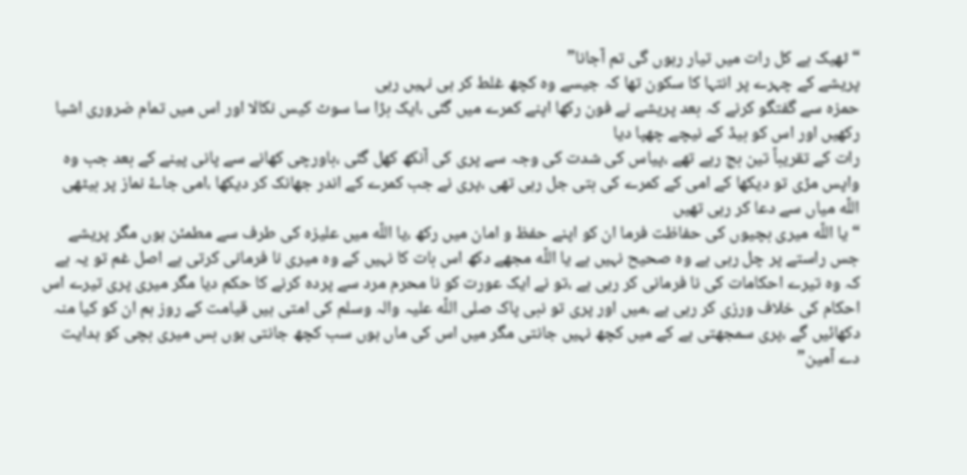“ٹھیک ہے کل رات میں تیار رہوں گی تم آجانا”
پریشے کے چہرے پر انتہا کا سکون تھا کہ جیسے وہ کچھ غلط کر ہی نہیں رہی
حمزہ سے گفتگو کرنے کہ بعد پریشے نے فون رکھا اپنے کمرے میں گئی ،ایک بڑا سا سوٹ کیس نکالا اور اس میں تمام ضروری اشیا رکھیں اور اس کو بیڈ کے نیچے چھپا دیا
رات کے تقریباً تین بج رہے تھے ،پیاس کی شدت کی وجہ سے پری کی آنکھ کھل گئی ،باورچی کھانے سے پانی پینے کے بعد جب وہ واپس مڑی تو دیکھا کے امی کے کمرے کی بتی جل رہی تھی ،پری نے جب کمرے کے اندر جھانک کر دیکھا ،امی جاۓ نماز پر بیٹھی اللّه میاں سے دعا کر رہی تھیں
“یا اللّه میری بچیوں کی حفاظت فرما ان کو اپنے حفظ و امان میں رکھ ،یا اللّه میں علیزہ کی طرف سے مطمئن ہوں مگر پریشے جس راستے پر چل رہی ہے وہ صحیح نہیں ہے یا اللّه مجھے دکھ اس بات کا نہیں کے وہ میری نا فرمانی کرتی ہے اصل غم تو یہ ہے کہ وہ تیرے احکامات کی نا فرمانی کر رہی ہے ،تو نے ایک عورت کو نا محرم مرد سے پردہ کرنے کا حکم دیا مگر میری پری تیرے اس احکام کی خلاف ورزی کر رہی ہے ،میں اور پری تو نبی پاک صلی اللّه علیہ والہ وسلم کی امتی ہیں قیامت کے روز ہم ان کو کیا منہ دکھائیں گے ،پری سمجھتی ہے کے میں کچھ نہیں جانتی مگر میں اس کی ماں ہوں سب کچھ جانتی ہوں بس میری بچی کو ہدایت دے آمین”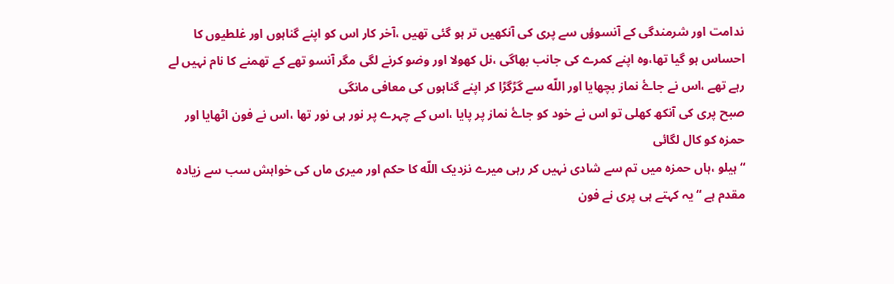ندامت اور شرمندگی کے آنسوؤں سے پری کی آنکھیں تر ہو گئی تھیں ،آخر کار اس کو اپنے گناہوں اور غلطیوں کا احساس ہو گیا تھا،وہ اپنے کمرے کی جانب بھاگی ،نل کھولا اور وضو کرنے لگی مگر آنسو تھے کے تھمنے کا نام نہیں لے رہے تھے ،اس نے جاۓ نماز بچھایا اور اللّه سے گڑگڑا کر اپنے گناہوں کی معافی مانگی
صبح پری کی آنکھ کھلی تو اس نے خود کو جاۓ نماز پر پایا ،اس کے چہرے پر نور ہی نور تھا ،اس نے فون اٹھایا اور حمزہ کو کال لگائی
“ہیلو ،ہاں حمزہ میں تم سے شادی نہیں کر رہی میرے نزدیک اللّه کا حکم اور میری ماں کی خواہش سب سے زیادہ مقدم ہے “یہ کہتے ہی پری نے فون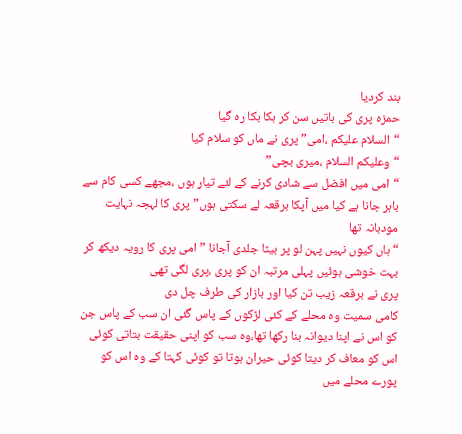بند کردیا
حمزہ پری کی باتیں سن کر ہکا بكا رہ گیا
“السلام عليكم ،امی” پری نے ماں کو سلام کیا
“وعلیکم السلام ،میری بچی”
“امی میں افضل سے شادی کرنے کے لئے تیار ہوں ،مجھے کسی کام سے باہر جانا ہے کیا میں آپکا برقعہ لے سکتی ہوں” پری کا لہجہ نہایت مودبانہ تھا
“ہاں کیوں نہیں پہن لو پر بیٹا جلدی آجانا ” امی پری کا رویہ دیکھ کر بہت خوشی ہوئیں پہلی مرتبہ ان کو پری ،پری لگی تھی
پری نے برقعہ زیب تن کیا اور بازار کی طرف چل دی
کامی سمیت وہ محلے کے کئی لڑکوں کے پاس گئی ان سب کے پاس جن کو اس نے اپنا دیوانہ بنا رکھا تھا،وہ سب کو اپنی حقیقت بتاتی کوئی اس کو معاف کر دیتا کوئی حیران ہوتا تو کوئی کہتا کے وہ اس کو پورے محلے میں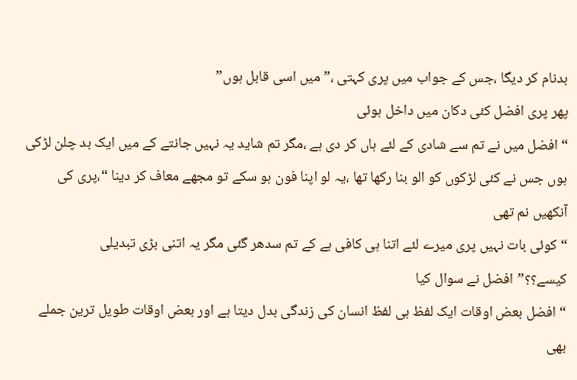بدنام کر دیگا ،جس کے جواب میں پری کہتی ،”میں اسی قابل ہوں”
پھر پری افضل کئی دکان میں داخل ہوئی
“افضل میں نے تم سے شادی کے لئے ہاں کر دی ہے ،مگر تم شاید یہ نہیں جانتے کے میں ایک بد چلن لڑکی ہوں جس نے کئی لڑکوں کو الو بنا رکھا تھا ،یہ لو اپنا فون ہو سکے تو مجھے معاف کر دینا “،پری کی آنکھیں نم تھی
“کوئی بات نہیں پری میرے لئے اتنا ہی کافی ہے کے تم سدھر گئی مگر یہ اتنی بڑی تبدیلی کیسے؟؟”افضل نے سوال کیا
“افضل بعض اوقات ایک لفظ ہی لفظ انسان کی زندگی بدل دیتا ہے اور بعض اوقات طویل ترین جملے بھی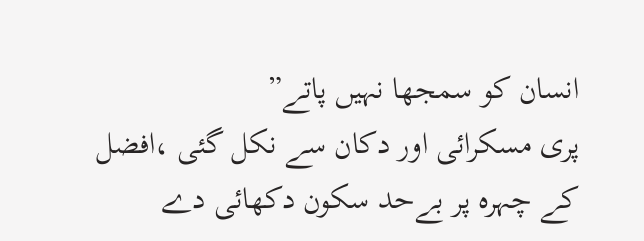انسان کو سمجھا نہیں پاتے”
پری مسکرائی اور دکان سے نکل گئی ،افضل کے چہرہ پر بےحد سکون دکھائی دے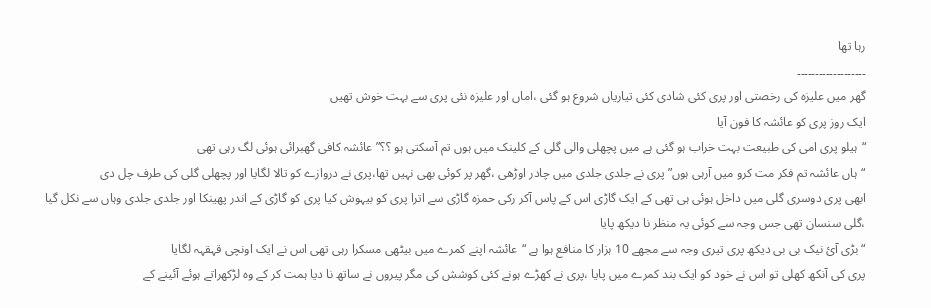رہا تھا
۔۔۔۔۔۔۔۔۔۔۔۔۔۔۔۔۔۔۔
گھر میں علیزہ کی رخصتی اور پری کئی شادی کئی تیاریاں شروع ہو گئی ،اماں اور علیزہ نئی پری سے بہت خوش تھیں
ایک روز پری کو عائشہ کا فون آیا
“ہیلو پری امی کی طبیعت بہت خراب ہو گئی ہے میں پچھلی والی گلی کے کلینک میں ہوں تم آسکتی ہو ؟؟”عائشہ کافی گھبرائی ہوئی لگ رہی تھی
“ہاں عائشہ تم فکر مت کرو میں آرہی ہوں”پری نے جلدی جلدی میں چادر اوڑھی ،گھر پر کوئی بھی نہیں تھا،پری نے دروازے کو تالا لگایا اور پچھلی گلی کی طرف چل دی
ابھی پری دوسری گلی میں داخل ہوئی ہی تھی کے ایک گاڑی اس کے پاس آکر رکی حمزہ گاڑی سے اترا پری کو بیہوش کیا پری کو گاڑی کے اندر پھینکا اور جلدی جلدی وہاں سے نکل گیا ،گلی سنسان تھی جس وجہ سے کوئی یہ منظر نا دیکھ پایا
“بڑی آئ نیک بی بی دیکھ پری تیری وجہ سے مجھے 10 ہزار کا منافع ہوا ہے “عائشہ اپنے کمرے میں بیٹھی مسکرا رہی تھی اس نے ایک اونچی قہقہہ لگایا
پری کی آنکھ کھلی تو اس نے خود کو ایک بند کمرے میں پایا ،پری نے کھڑے ہونے کئی کوشش کی مگر پیروں نے ساتھ نا دیا ہمت کر کے وہ لڑکھراتے ہوئے آئینے کے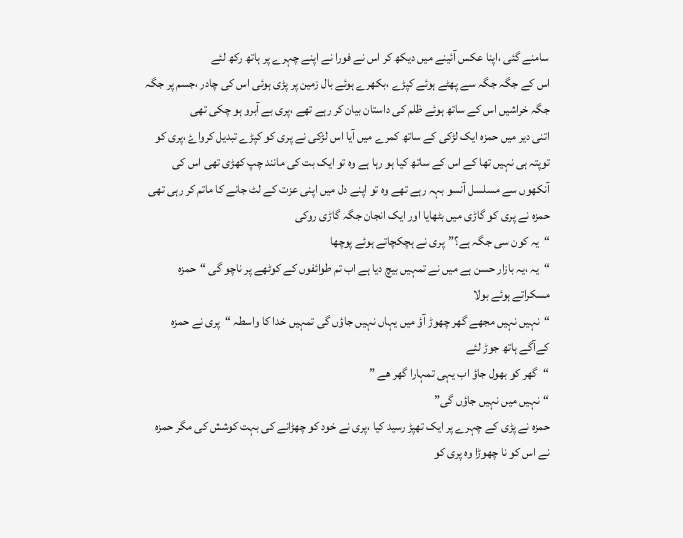سامنے گئی ،اپنا عکس آئینے میں دیکھ کر اس نے فورا نے اپنے چہرے پر ہاتھ رکھ لئے
اس کے جگہ جگہ سے پھٹے ہوئے کپڑے ،بکھرے ہوئے بال زمین پر پڑی ہوئی اس کی چادر ،جسم پر جگہ جگہ خراشیں اس کے ساتھ ہوئے ظلم کی داستان بیان کر رہے تھے ،پری بے آبرو ہو چکی تھی
اتنی دیر میں حمزہ ایک لڑکی کے ساتھ کمرے میں آیا اس لڑکی نے پری کو کپڑے تبدیل کرواۓ ،پری کو توپتہ ہی نہیں تھا کے اس کے ساتھ کیا ہو رہا ہے وہ تو ایک بت کی مانند چپ کھڑی تھی اس کی آنکھوں سے مسلسل آنسو بہہ رہے تھے وہ تو اپنے دل میں اپنی عزت کے لٹ جانے کا ماتم کر رہی تھی حمزہ نے پری کو گاڑی میں بٹھایا اور ایک انجان جگہ گاڑی روکی
“یہ کون سی جگہ ہے؟”پری نے ہچکچاتے ہوئے پوچھا
“یہ ،یہ بازار حسن ہے میں نے تمہیں بیچ دیا ہے اب تم طوائفوں کے کوٹھے پر ناچو گی “حمزہ مسکراتے ہوئے بولا
“نہیں نہیں مجھے گھر چھوڑ آؤ میں یہاں نہیں جاؤں گی تمہیں خدا کا واسطہ “پری نے حمزہ کےآگے ہاتھ جوڑ لئے
“گھر کو بھول جاؤ اب یہی تمہارا گھر ھے ”
“نہیں میں نہیں جاؤں گی”
حمزہ نے پڑی کے چہرے پر ایک تھپڑ رسید کیا ،پری نے خود کو چھڑانے کی بہت کوشش کی مگر حمزہ نے اس کو نا چھوڑا وہ پری کو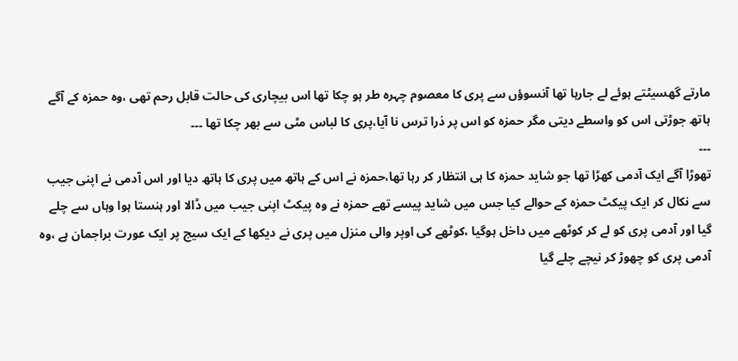مارتے گھسیٹتے ہوئے لے جارہا تھا آنسوؤں سے پری کا معصوم چہرہ طر ہو چکا تھا اس بیچاری کی حالت قابل رحم تھی ،وہ حمزہ کے آگے ہاتھ جوڑتی اس کو واسطے دیتی مگر حمزہ کو اس پر ذرا ترس نا آیا،پری کا لباس مٹی سے بھر چکا تھا ۔۔۔
۔۔۔
تھوڑا آگے ایک آدمی کھڑا تھا جو شاید حمزہ کا ہی انتظار کر رہا تھا،حمزہ نے اس کے ہاتھ میں پری کا ہاتھ دیا اور اس آدمی نے اپنی جیب سے نکال کر ایک پیکٹ حمزہ کے حوالے کیا جس میں شاید پیسے تھے حمزہ نے وہ پیکٹ اپنی جیب میں ڈالا اور ہنستا ہوا وہاں سے چلے گیا اور آدمی پری کو لے کر کوٹھے میں داخل ہوگیا ،کوٹھے کی اوپر والی منزل میں پری نے دیکھا کے ایک سیج پر ایک عورت براجمان ہے ،وہ آدمی پری کو چھوڑ کر نیچے چلے گیا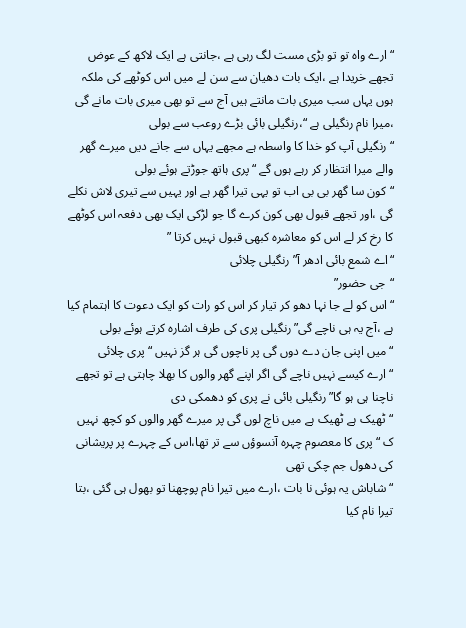“ارے واہ تو تو بڑی مست لگ رہی ہے ،جانتی ہے ایک لاکھ کے عوض تجھے خریدا ہے ،ایک بات دھیان سے سن لے میں اس کوٹھے کی ملکہ ہوں یہاں سب میری بات مانتے ہیں آج سے تو بھی میری بات مانے گی ،میرا نام رنگیلی ہے “،رنگیلی بائی بڑے روعب سے بولی
“رنگیلی آپ کو خدا کا واسطہ ہے مجھے یہاں سے جانے دیں میرے گھر والے میرا انتظار کر رہے ہوں گے “پری ہاتھ جوڑتے ہوئے بولی
“کون سا گھر بی بی اب تو یہی تیرا گھر ہے اور یہیں سے تیری لاش نکلے گی ،اور تجھے قبول بھی کون کرے گا جو لڑکی ایک بھی دفعہ اس کوٹھے کا رخ کر لے اس کو معاشرہ کبھی قبول نہیں کرتا ”
“اے شمع بائی ادھر آ”رنگیلی چلائی
“جی حضور”
“اس کو لے جا نہا دھو کر تیار کر اس کو رات کو ایک دعوت کا اہتمام کیا ہے ،آج یہ ہی ناچے گی”رنگیلی پری کی طرف اشارہ کرتے ہوئے بولی
“میں اپنی جان دے دوں گی پر ناچوں گی ہر گز نہیں “پری چلائی
“ارے کیسے نہیں ناچے گی اگر اپنے گھر والوں کا بھلا چاہتی ہے تو تجھے ناچنا ہی ہو گا”رنگیلی بائی نے پری کو دھمکی دی
“ٹھیک ہے ٹھیک ہے میں ناچ لوں گی پر میرے گھر والوں کو کچھ نہیں ک “پری کا معصوم چہرہ آنسوؤں سے تر تھا،اس کے چہرے پر پریشانی کی دھول جم چکی تھی
“شاباش یہ ہوئی نا بات ،ارے میں تیرا نام پوچھنا تو بھول ہی گئی ،بتا تیرا نام کیا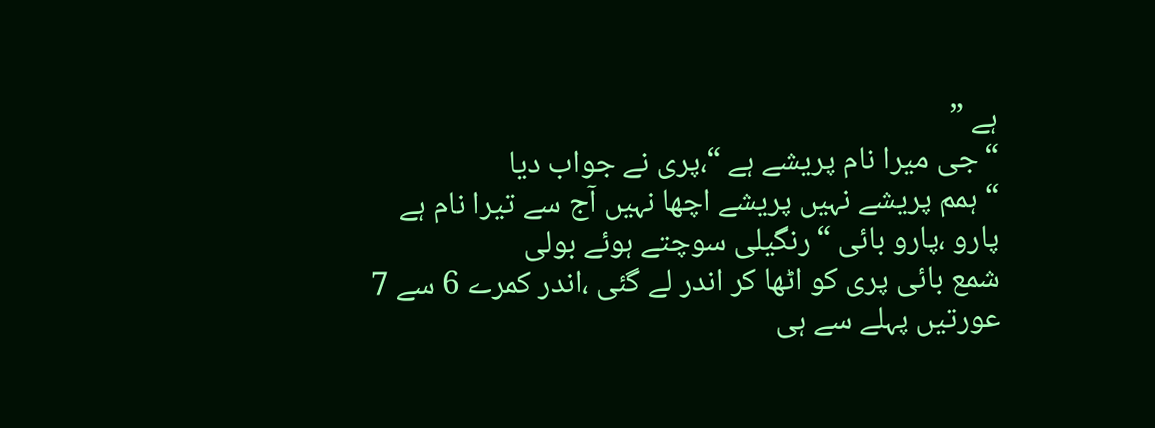ہے ”
“جی میرا نام پریشے ہے “،پری نے جواب دیا
“ہمم پریشے نہیں پریشے اچھا نہیں آج سے تیرا نام ہے پارو ،پارو بائی “رنگیلی سوچتے ہوئے بولی
شمع بائی پری کو اٹھا کر اندر لے گئی ،اندر کمرے 6 سے 7 عورتیں پہلے سے ہی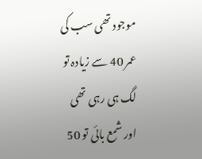موجود تھی سب کی عمر 40 سے زیادہ تو لگ ہی رہی تھی اور شمع بائی تو 50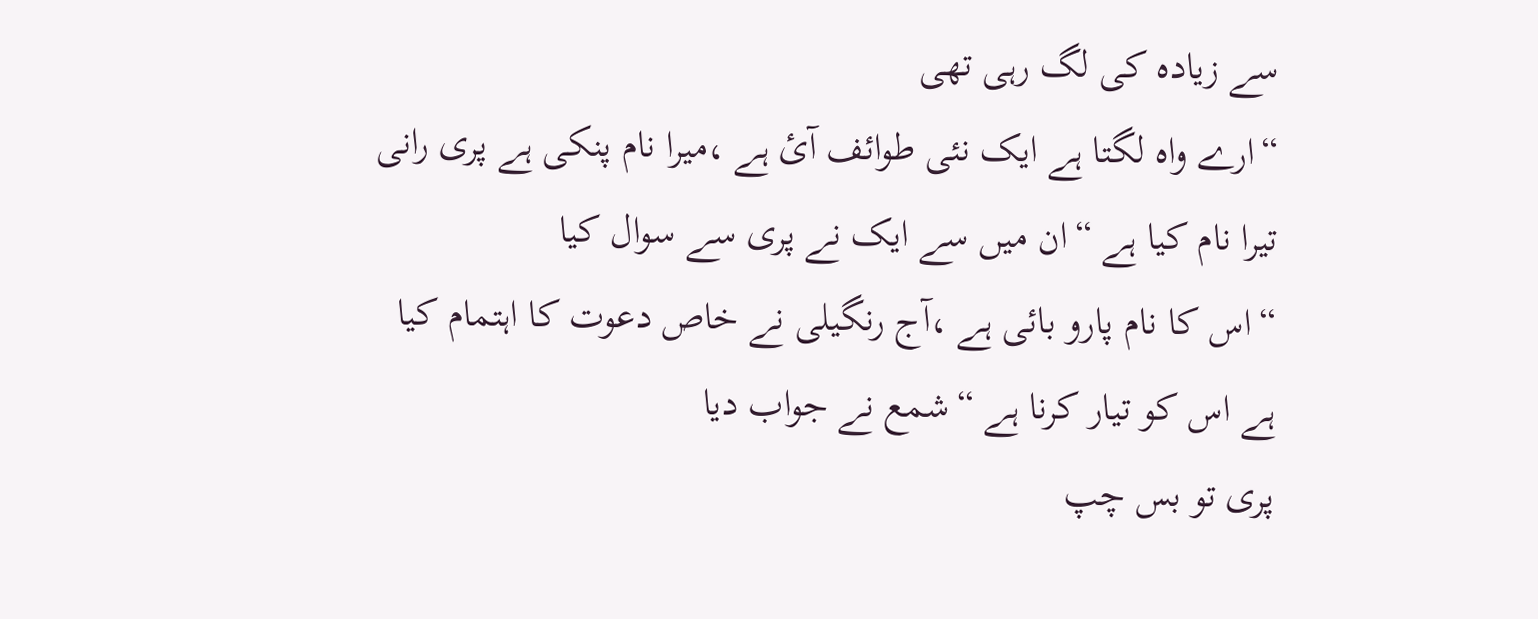سے زیادہ کی لگ رہی تھی
“ارے واہ لگتا ہے ایک نئی طوائف آئ ہے ،میرا نام پنکی ہے پری رانی تیرا نام کیا ہے “ان میں سے ایک نے پری سے سوال کیا
“اس کا نام پارو بائی ہے ،آج رنگیلی نے خاص دعوت کا اہتمام کیا ہے اس کو تیار کرنا ہے “شمع نے جواب دیا
پری تو بس چپ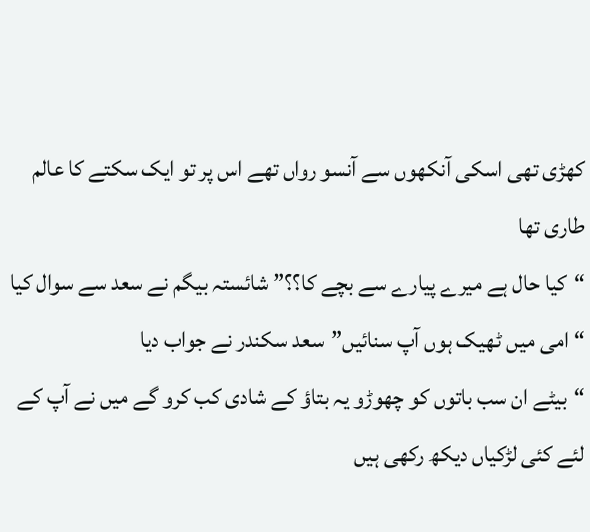کھڑی تھی اسکی آنکھوں سے آنسو رواں تھے اس پر تو ایک سکتے کا عالم طاری تھا
“کیا حال ہے میرے پیارے سے بچے کا؟؟” شائستہ بیگم نے سعد سے سوال کیا
“امی میں ٹھیک ہوں آپ سنائیں”سعد سکندر نے جواب دیا
“بیٹے ان سب باتوں کو چھوڑو یہ بتاؤ کے شادی کب کرو گے میں نے آپ کے لئے کئی لڑکیاں دیکھ رکھی ہیں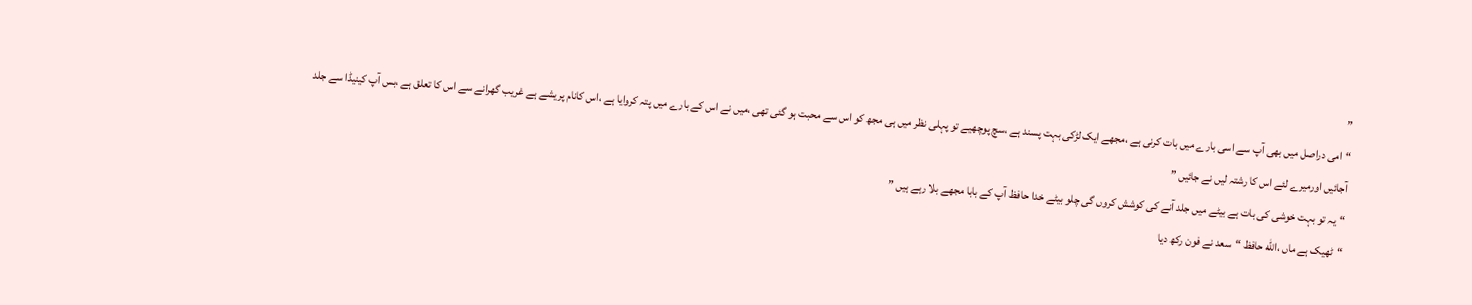”
“امی دراصل میں بھی آپ سے اسی بارے میں بات کرنی ہے ،مجھے ایک لڑکی بہت پسند ہے ،سچ پوچھیے تو پہلی نظر میں ہی مجھ کو اس سے محبت ہو گئی تھی ،میں نے اس کے بارے میں پتہ کروایا ہے ،اس کانام پریشے ہے غریب گھرانے سے اس کا تعلق ہے ،بس آپ کینیڈا سے جلد آجائیں اورمیرے لئے اس کا رشتہ لیں نے جائیں ”
“یہ تو بہت خوشی کی بات ہے بیٹے میں جلد آنے کی کوشش کروں گی چلو بیٹے خدا حافظ آپ کے بابا مجھے بلا رہے ہیں ”
“ٹھیک ہے ماں ،اللّه حافظ “سعد نے فون رکھ دیا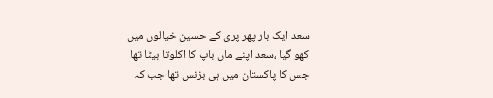سعد ایک بار پھر پری کے حسین خیالوں میں کھو گیا ،سعد اپنے ماں باپ کا اکلوتا بیٹا تھا جس کا پاکستان میں ہی بزنس تھا جب کہ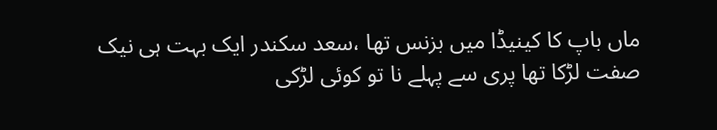ماں باپ کا کینیڈا میں بزنس تھا ،سعد سکندر ایک بہت ہی نیک صفت لڑکا تھا پری سے پہلے نا تو کوئی لڑکی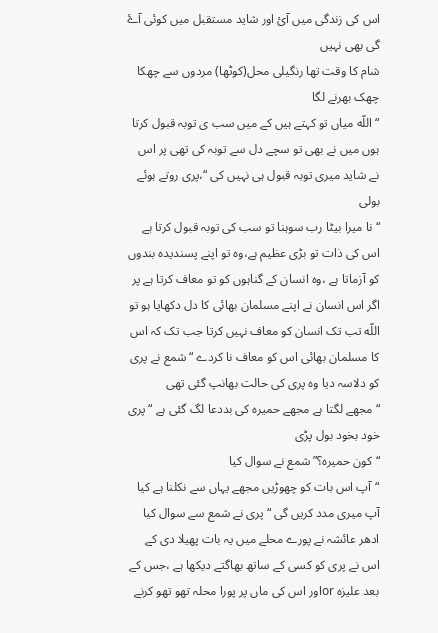اس کی زندگی میں آئ اور شاید مستقبل میں کوئی آۓ گی بھی نہیں
شام کا وقت تھا رنگیلی محل(کوٹھا) مردوں سے چھکا چھک بھرنے لگا
“اللّه میاں تو کہتے ہیں کے میں سب ی توبہ قبول کرتا ہوں میں نے بھی تو سچے دل سے توبہ کی تھی پر اس نے شاید میری توبہ قبول ہی نہیں کی “،پری روتے ہوئے بولی
“نا میرا بیٹا رب سوہنا تو سب کی توبہ قبول کرتا ہے اس کی ذات تو بڑی عظیم ہے،وہ تو اپنے پسندیدہ بندوں کو آزماتا ہے ،وہ انسان کے گناہوں کو تو معاف کرتا ہے پر اگر اس انسان نے اپنے مسلمان بھائی کا دل دکھایا ہو تو اللّه تب تک انسان کو معاف نہیں کرتا جب تک کہ اس کا مسلمان بھائی اس کو معاف نا کردے “شمع نے پری کو دلاسہ دیا وہ پری کی حالت بھانپ گئی تھی
“مجھے لگتا ہے مجھے حمیرہ کی بددعا لگ گئی ہے “پری خود بخود بول پڑی
“کون حمیرہ؟”شمع نے سوال کیا
“آپ اس بات کو چھوڑیں مجھے یہاں سے نکلنا ہے کیا آپ میری مدد کریں گی “پری نے شمع سے سوال کیا
ادھر عائشہ نے پورے محلے میں یہ بات پھیلا دی کے اس نے پری کو کسی کے ساتھ بھاگتے دیکھا ہے ،جس کے بعد علیزہ orاور اس کی ماں پر پورا محلہ تھو تھو کرنے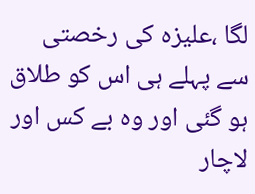لگا ،علیزہ کی رخصتی سے پہلے ہی اس کو طلاق ہو گئی اور وہ بے کس اور لاچار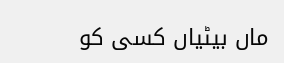ماں بیٹیاں کسی کو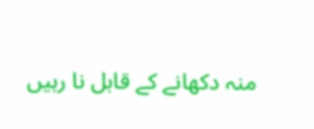منہ دکھانے کے قابل نا رہیں